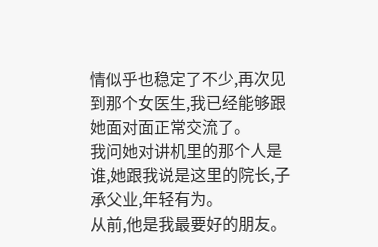情似乎也稳定了不少,再次见到那个女医生,我已经能够跟她面对面正常交流了。
我问她对讲机里的那个人是谁,她跟我说是这里的院长,子承父业,年轻有为。
从前,他是我最要好的朋友。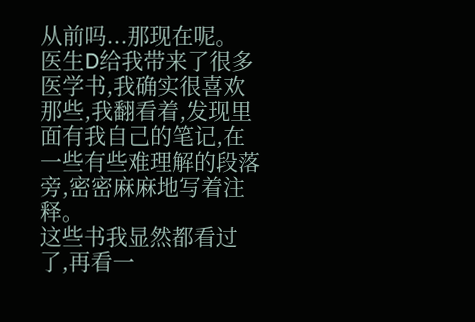从前吗...那现在呢。
医生D给我带来了很多医学书,我确实很喜欢那些,我翻看着,发现里面有我自己的笔记,在一些有些难理解的段落旁,密密麻麻地写着注释。
这些书我显然都看过了,再看一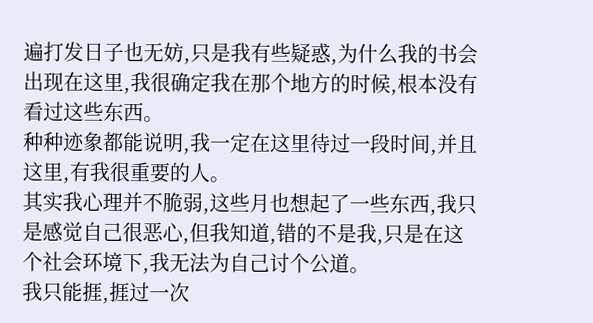遍打发日子也无妨,只是我有些疑惑,为什么我的书会出现在这里,我很确定我在那个地方的时候,根本没有看过这些东西。
种种迹象都能说明,我一定在这里待过一段时间,并且这里,有我很重要的人。
其实我心理并不脆弱,这些月也想起了一些东西,我只是感觉自己很恶心,但我知道,错的不是我,只是在这个社会环境下,我无法为自己讨个公道。
我只能捱,捱过一次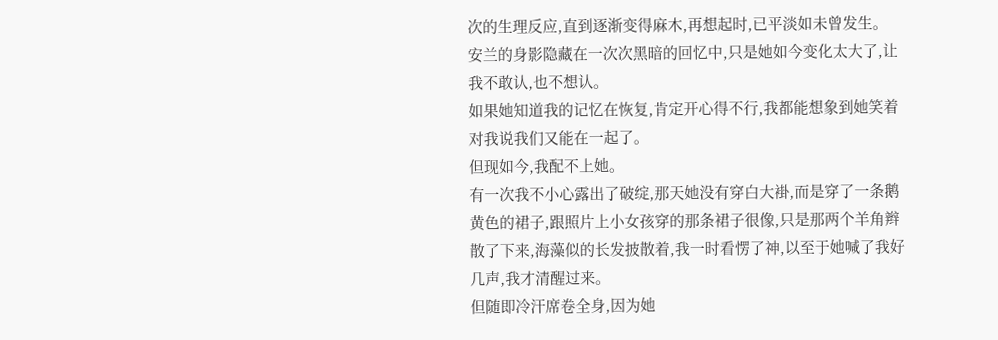次的生理反应,直到逐渐变得麻木,再想起时,已平淡如未曾发生。
安兰的身影隐藏在一次次黑暗的回忆中,只是她如今变化太大了,让我不敢认,也不想认。
如果她知道我的记忆在恢复,肯定开心得不行,我都能想象到她笑着对我说我们又能在一起了。
但现如今,我配不上她。
有一次我不小心露出了破绽,那天她没有穿白大褂,而是穿了一条鹅黄色的裙子,跟照片上小女孩穿的那条裙子很像,只是那两个羊角辫散了下来,海藻似的长发披散着,我一时看愣了神,以至于她喊了我好几声,我才清醒过来。
但随即冷汗席卷全身,因为她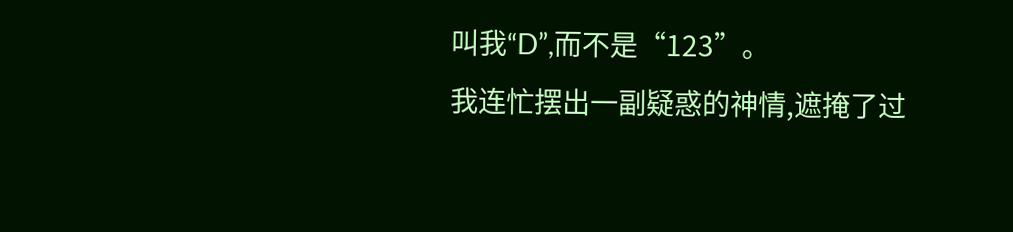叫我“D”,而不是“123”。
我连忙摆出一副疑惑的神情,遮掩了过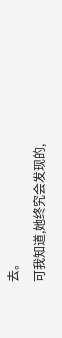去。
可我知道,她终究会发现的,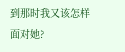到那时我又该怎样面对她?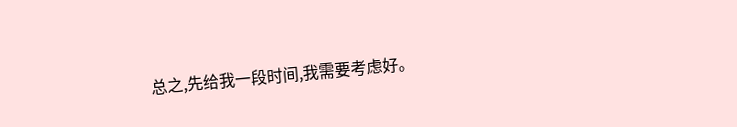总之,先给我一段时间,我需要考虑好。